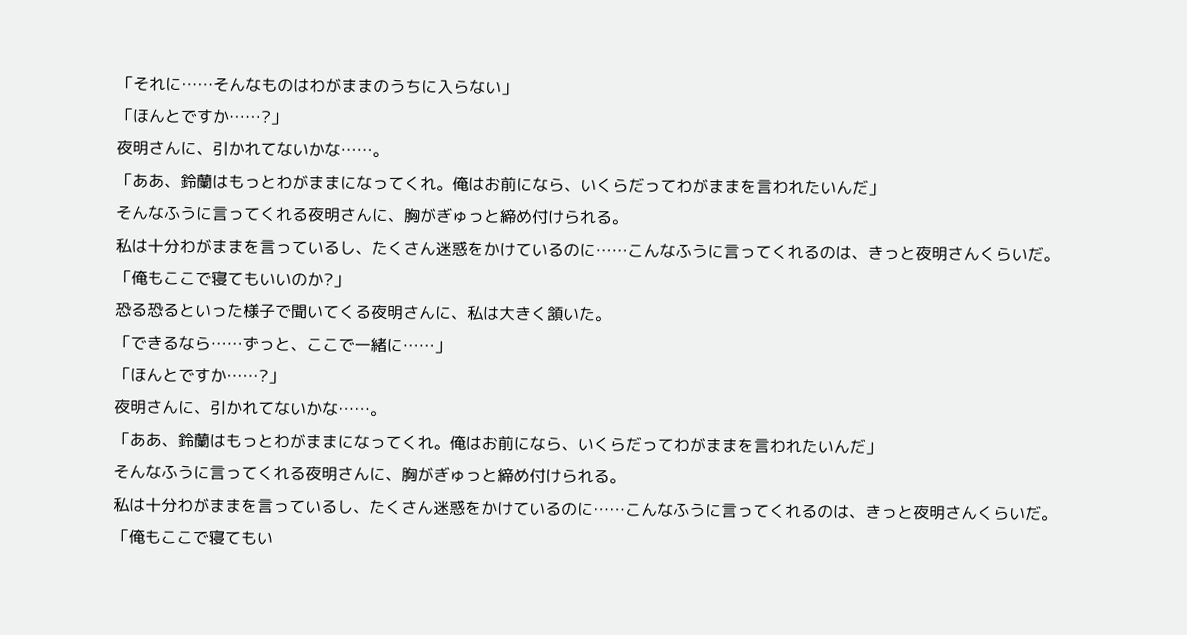「それに……そんなものはわがままのうちに入らない」
「ほんとですか……?」
夜明さんに、引かれてないかな……。
「ああ、鈴蘭はもっとわがままになってくれ。俺はお前になら、いくらだってわがままを言われたいんだ」
そんなふうに言ってくれる夜明さんに、胸がぎゅっと締め付けられる。
私は十分わがままを言っているし、たくさん迷惑をかけているのに……こんなふうに言ってくれるのは、きっと夜明さんくらいだ。
「俺もここで寝てもいいのか?」
恐る恐るといった様子で聞いてくる夜明さんに、私は大きく頷いた。
「できるなら……ずっと、ここで一緒に……」
「ほんとですか……?」
夜明さんに、引かれてないかな……。
「ああ、鈴蘭はもっとわがままになってくれ。俺はお前になら、いくらだってわがままを言われたいんだ」
そんなふうに言ってくれる夜明さんに、胸がぎゅっと締め付けられる。
私は十分わがままを言っているし、たくさん迷惑をかけているのに……こんなふうに言ってくれるのは、きっと夜明さんくらいだ。
「俺もここで寝てもい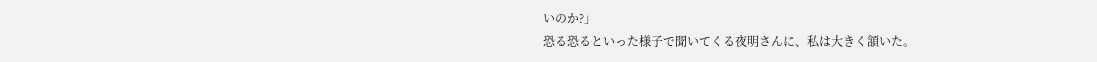いのか?」
恐る恐るといった様子で聞いてくる夜明さんに、私は大きく頷いた。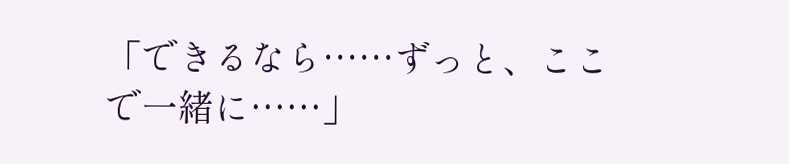「できるなら……ずっと、ここで一緒に……」